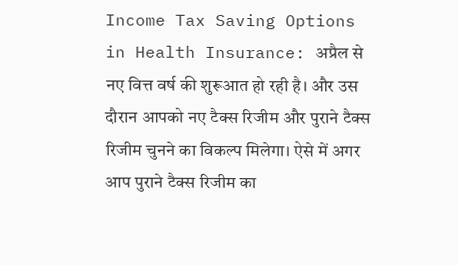Income Tax Saving Options in Health Insurance: अप्रैल से नए वित्त वर्ष की शुरूआत हो रही है। और उस दौरान आपको नए टैक्स रिजीम और पुराने टैक्स रिजीम चुनने का विकल्प मिलेगा। ऐसे में अगर आप पुराने टैक्स रिजीम का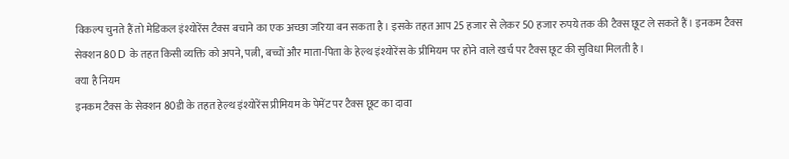विकल्प चुनते हैं तो मेडिकल इंश्योरेंस टैक्स बचाने का एक अच्छा जरिया बन सकता है। इसके तहत आप 25 हजार से लेकर 50 हजार रुपये तक की टैक्स छूट ले सकते हैं। इनकम टैक्स सेक्शन 80 D के तहत किसी व्यक्ति को अपने, पत्नी, बच्चों और माता-पिता के हेल्थ इंश्योरेंस के प्रीमियम पर होने वाले खर्च पर टैक्स छूट की सुविधा मिलती है।
क्या है नियम
इनकम टैक्स के सेक्शन 80डी के तहत हेल्थ इंश्योरेंस प्रीमियम के पेमेंट पर टैक्स छूट का दावा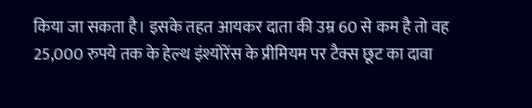किया जा सकता है। इसके तहत आयकर दाता की उम्र 60 से कम है तो वह 25,000 रुपये तक के हेल्थ इंश्योरेंस के प्रीमियम पर टैक्स छूट का दावा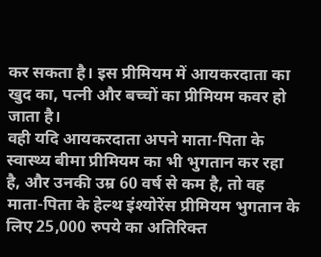कर सकता है। इस प्रीमियम में आयकरदाता का खुद का, पत्नी और बच्चों का प्रीमियम कवर हो जाता है।
वही यदि आयकरदाता अपने माता-पिता के स्वास्थ्य बीमा प्रीमियम का भी भुगतान कर रहा है, और उनकी उम्र 60 वर्ष से कम है, तो वह माता-पिता के हेल्थ इंश्योरेंस प्रीमियम भुगतान के लिए 25,000 रुपये का अतिरिक्त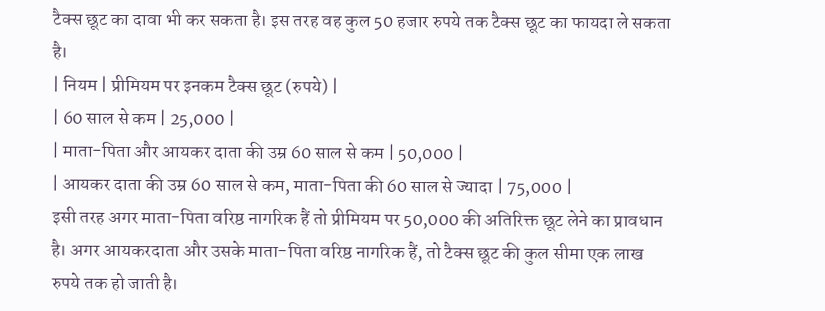टैक्स छूट का दावा भी कर सकता है। इस तरह वह कुल 50 हजार रुपये तक टैक्स छूट का फायदा ले सकता है।
| नियम | प्रीमियम पर इनकम टैक्स छूट (रुपये) |
| 60 साल से कम | 25,000 |
| माता-पिता और आयकर दाता की उम्र 60 साल से कम | 50,000 |
| आयकर दाता की उम्र 60 साल से कम, माता-पिता की 60 साल से ज्यादा | 75,000 |
इसी तरह अगर माता-पिता वरिष्ठ नागरिक हैं तो प्रीमियम पर 50,000 की अतिरिक्त छूट लेने का प्रावधान है। अगर आयकरदाता और उसके माता-पिता वरिष्ठ नागरिक हैं, तो टैक्स छूट की कुल सीमा एक लाख रुपये तक हो जाती है।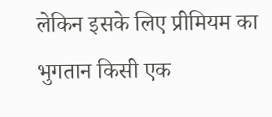लेकिन इसके लिए प्रीमियम का भुगतान किसी एक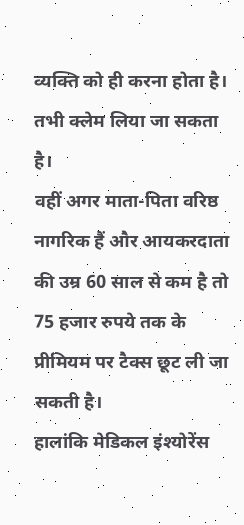व्यक्ति को ही करना होता है। तभी क्लेम लिया जा सकता है।
वहीं अगर माता-पिता वरिष्ठ नागरिक हैं और आयकरदाता की उम्र 60 साल से कम है तो 75 हजार रुपये तक के प्रीमियम पर टैक्स छूट ली जा सकती है।
हालांकि मेडिकल इंश्योरेंस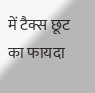में टैक्स छूट का फायदा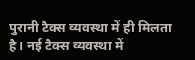पुरानी टैक्स व्यवस्था में ही मिलता है। नई टैक्स व्यवस्था में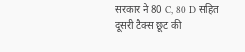सरकार ने 80 C, 80 D सहित दूसरी टैक्स छूट की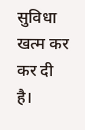सुविधा खत्म कर कर दी है।